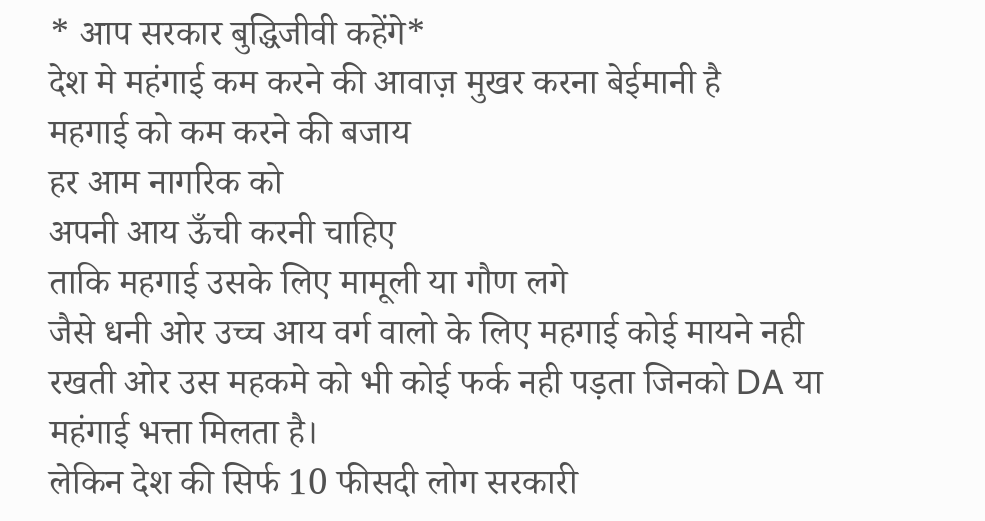* आप सरकार बुद्धिजीवी कहेंगे*
देश मे महंगाई कम करने की आवाज़ मुखर करना बेईमानी है
महगाई को कम करने की बजाय
हर आम नागरिक को
अपनी आय ऊँची करनी चाहिए
ताकि महगाई उसके लिए मामूली या गौण लगे
जैसे धनी ओर उच्च आय वर्ग वालो के लिए महगाई कोई मायने नही रखती ओर उस महकमे को भी कोई फर्क नही पड़ता जिनको DA या महंगाई भत्ता मिलता है।
लेकिन देश की सिर्फ 10 फीसदी लोग सरकारी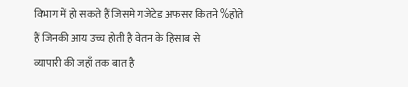विभाग में हो सकते हैं जिसमे गजेटेड अफसर कितने %होते हैं जिनकी आय उच्च होती है वेतन के हिसाब से
व्यापारी की जहाँ तक बात है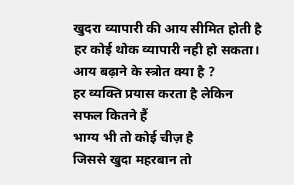खुदरा व्यापारी की आय सीमित होती है हर कोई थोक व्यापारी नही हो सकता।
आय बढ़ाने के स्त्रोत क्या है ?
हर व्यक्ति प्रयास करता है लेकिन सफल कितने हैं
भाग्य भी तो कोई चीज़ है
जिससे खुदा महरबान तो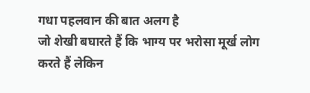गधा पहलवान की बात अलग है
जो शेखी बघारते हैं कि भाग्य पर भरोसा मूर्ख लोग करते हैं लेकिन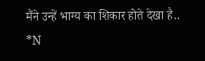मैंने उन्हें भाग्य का शिकार होते देखा है..
*N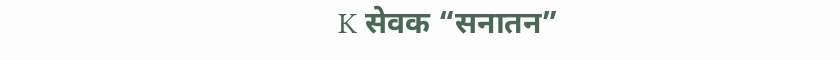K सेवक “सनातन”